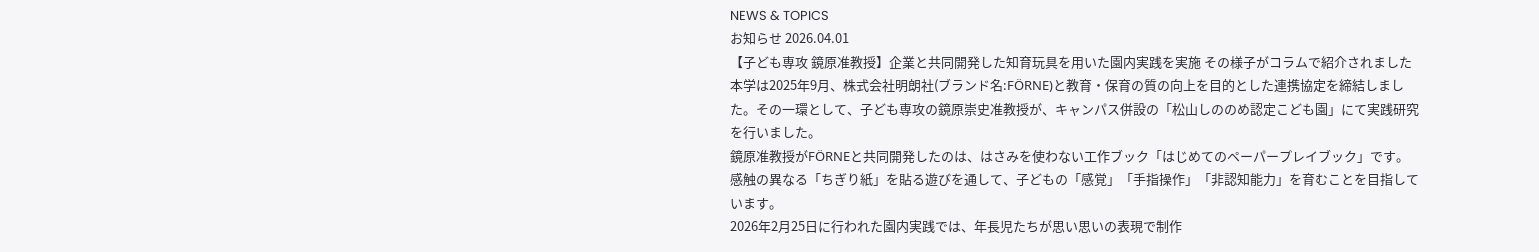NEWS & TOPICS
お知らせ 2026.04.01
【子ども専攻 鏡原准教授】企業と共同開発した知育玩具を用いた園内実践を実施 その様子がコラムで紹介されました
本学は2025年9月、株式会社明朗社(ブランド名:FÖRNE)と教育・保育の質の向上を目的とした連携協定を締結しました。その一環として、子ども専攻の鏡原崇史准教授が、キャンパス併設の「松山しののめ認定こども園」にて実践研究を行いました。
鏡原准教授がFÖRNEと共同開発したのは、はさみを使わない工作ブック「はじめてのペーパープレイブック」です。感触の異なる「ちぎり紙」を貼る遊びを通して、子どもの「感覚」「手指操作」「非認知能力」を育むことを目指しています。
2026年2月25日に行われた園内実践では、年長児たちが思い思いの表現で制作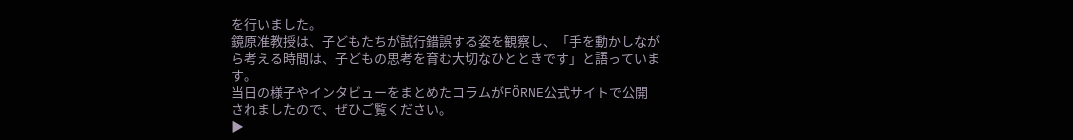を行いました。
鏡原准教授は、子どもたちが試行錯誤する姿を観察し、「手を動かしながら考える時間は、子どもの思考を育む大切なひとときです」と語っています。
当日の様子やインタビューをまとめたコラムがFÖRNE公式サイトで公開されましたので、ぜひご覧ください。
▶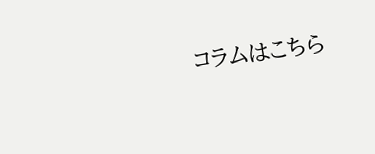コラムはこちら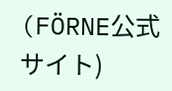(FÖRNE公式サイト)